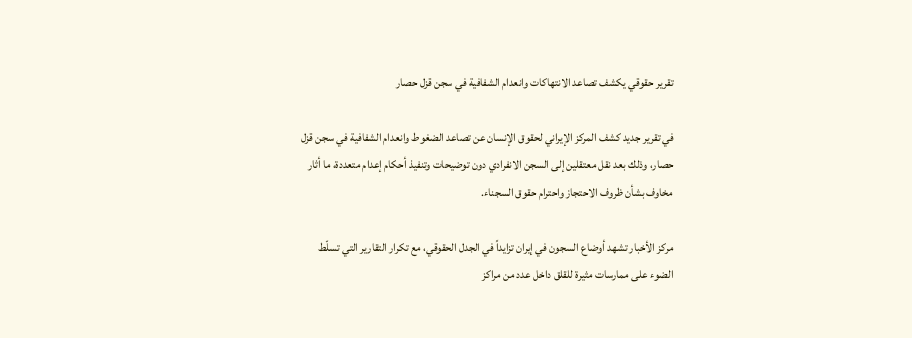تقرير حقوقي يكشف تصاعد الانتهاكات وانعدام الشفافية في سجن قزل حصار

في تقرير جديد كشف المركز الإيراني لحقوق الإنسان عن تصاعد الضغوط وانعدام الشفافية في سجن قزل حصار، وذلك بعد نقل معتقلين إلى السجن الانفرادي دون توضيحات وتنفيذ أحكام إعدام متعددة، ما أثار مخاوف بشأن ظروف الاحتجاز واحترام حقوق السجناء.

مركز الأخبار تشهد أوضاع السجون في إيران تزايداً في الجدل الحقوقي، مع تكرار التقارير التي تسلّط الضوء على ممارسات مثيرة للقلق داخل عدد من مراكز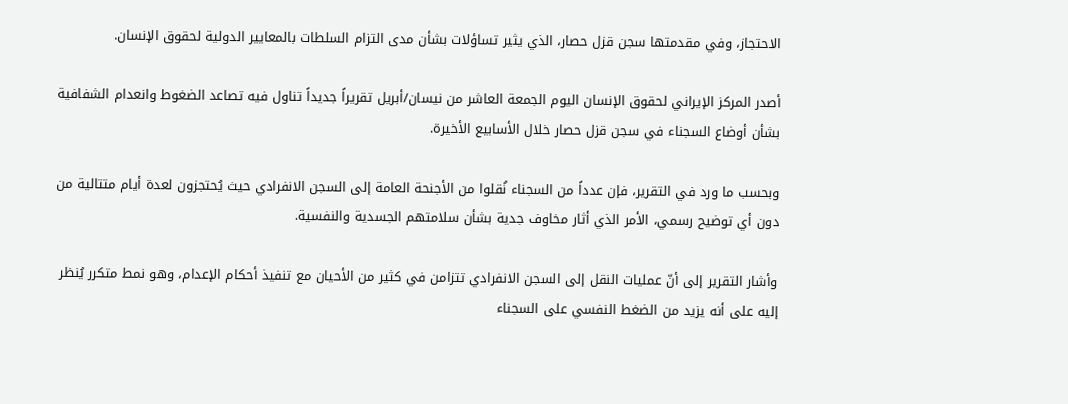الاحتجاز، وفي مقدمتها سجن قزل حصار، الذي يثير تساؤلات بشأن مدى التزام السلطات بالمعايير الدولية لحقوق الإنسان.

أصدر المركز الإيراني لحقوق الإنسان اليوم الجمعة العاشر من نيسان/أبريل تقريراً جديداً تناول فيه تصاعد الضغوط وانعدام الشفافية بشأن أوضاع السجناء في سجن قزل حصار خلال الأسابيع الأخيرة.

وبحسب ما ورد في التقرير، فإن عدداً من السجناء نُقلوا من الأجنحة العامة إلى السجن الانفرادي حيث يُحتجزون لعدة أيام متتالية من دون أي توضيح رسمي، الأمر الذي أثار مخاوف جدية بشأن سلامتهم الجسدية والنفسية.

وأشار التقرير إلى أنّ عمليات النقل إلى السجن الانفرادي تتزامن في كثير من الأحيان مع تنفيذ أحكام الإعدام، وهو نمط متكرر يُنظر إليه على أنه يزيد من الضغط النفسي على السجناء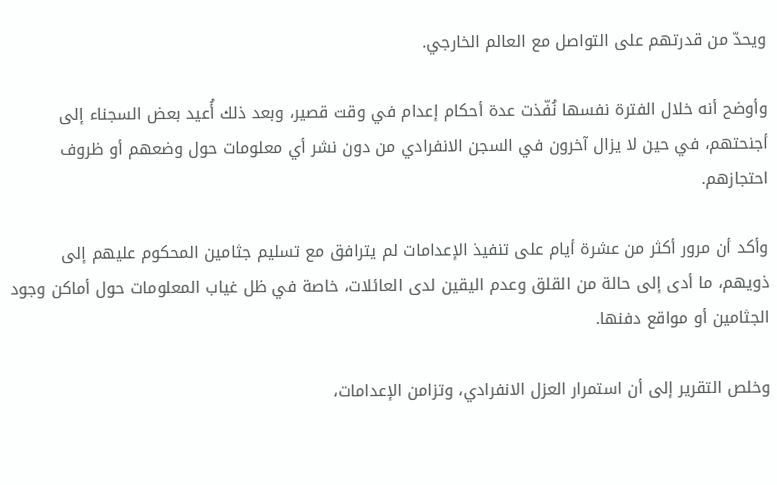ويحدّ من قدرتهم على التواصل مع العالم الخارجي.

وأوضح أنه خلال الفترة نفسها نُفّذت عدة أحكام إعدام في وقت قصير، وبعد ذلك أُعيد بعض السجناء إلى أجنحتهم، في حين لا يزال آخرون في السجن الانفرادي من دون نشر أي معلومات حول وضعهم أو ظروف احتجازهم.

وأكد أن مرور أكثر من عشرة أيام على تنفيذ الإعدامات لم يترافق مع تسليم جثامين المحكوم عليهم إلى ذويهم، ما أدى إلى حالة من القلق وعدم اليقين لدى العائلات، خاصة في ظل غياب المعلومات حول أماكن وجود الجثامين أو مواقع دفنها.

وخلص التقرير إلى أن استمرار العزل الانفرادي، وتزامن الإعدامات،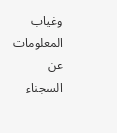وغياب المعلومات عن السجناء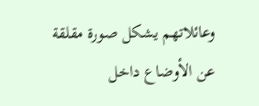وعائلاتهم يشكل صورة مقلقة عن الأوضاع داخل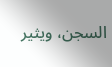السجن، ويثير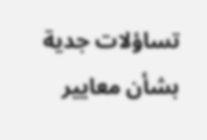تساؤلات جدية بشأن معايير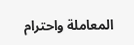المعاملة واحترام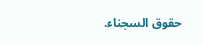حقوق السجناء.